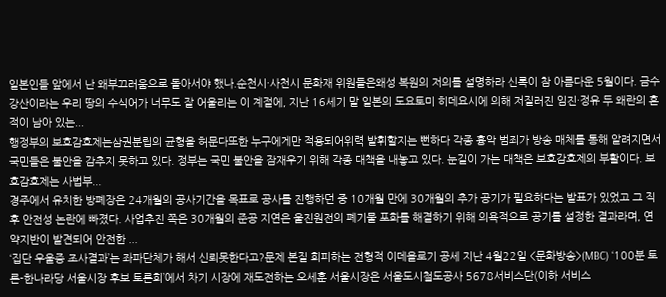일본인들 앞에서 난 왜부끄러움으로 돌아서야 했나.순천시·사천시 문화재 위원들은왜성 복원의 저의를 설명하라 신록이 참 아름다운 5월이다. 금수강산이라는 우리 땅의 수식어가 너무도 잘 어울리는 이 계절에, 지난 16세기 말 일본의 도요토미 히데요시에 의해 저질러진 임진·정유 두 왜란의 흔적이 남아 있는...
행정부의 보호감호제는삼권분립의 균형을 허문다또한 누구에게만 적용되어위력 발휘할지는 뻔하다 각종 흉악 범죄가 방송 매체를 통해 알려지면서 국민들은 불안을 감추지 못하고 있다. 정부는 국민 불안을 잠재우기 위해 각종 대책을 내놓고 있다. 눈길이 가는 대책은 보호감호제의 부활이다. 보호감호제는 사법부...
경주에서 유치한 방폐장은 24개월의 공사기간을 목표로 공사를 진행하던 중 10개월 만에 30개월의 추가 공기가 필요하다는 발표가 있었고 그 직후 안전성 논란에 빠졌다. 사업추진 쪽은 30개월의 준공 지연은 울진원전의 폐기물 포화를 해결하기 위해 의욕적으로 공기를 설정한 결과라며, 연약지반이 발견되어 안전한 ...
‘집단 우울증 조사결과’는 좌파단체가 해서 신뢰못한다고?문제 본질 회피하는 전형적 이데올로기 공세 지난 4월22일 <문화방송>(MBC) ‘100분 토론-한나라당 서울시장 후보 토론회’에서 차기 시장에 재도전하는 오세훈 서울시장은 서울도시철도공사 5678서비스단(이하 서비스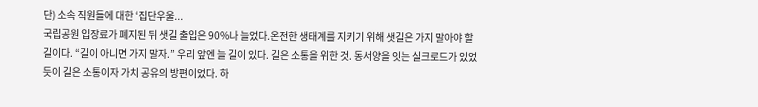단) 소속 직원들에 대한 ‘집단우울...
국립공원 입장료가 폐지된 뒤 샛길 출입은 90%나 늘었다.온전한 생태계를 지키기 위해 샛길은 가지 말아야 할 길이다. “길이 아니면 가지 말자.” 우리 앞엔 늘 길이 있다. 길은 소통을 위한 것. 동서양을 잇는 실크로드가 있었듯이 길은 소통이자 가치 공유의 방편이었다. 하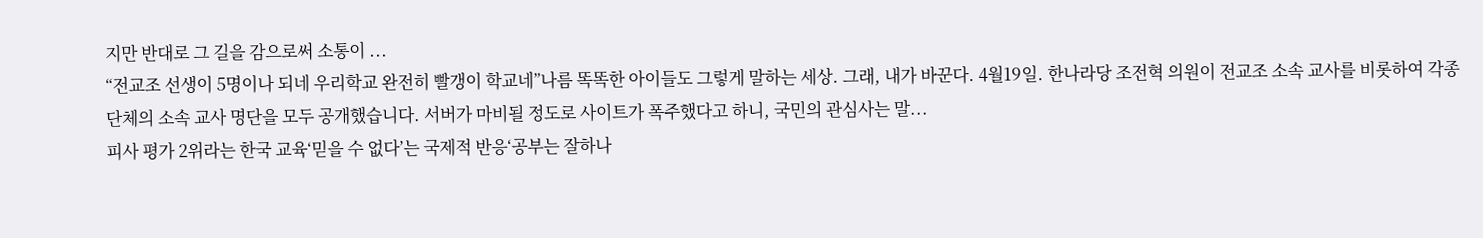지만 반대로 그 길을 감으로써 소통이 ...
“전교조 선생이 5명이나 되네 우리학교 완전히 빨갱이 학교네”나름 똑똑한 아이들도 그렇게 말하는 세상. 그래, 내가 바꾼다. 4월19일. 한나라당 조전혁 의원이 전교조 소속 교사를 비롯하여 각종 단체의 소속 교사 명단을 모두 공개했습니다. 서버가 마비될 정도로 사이트가 폭주했다고 하니, 국민의 관심사는 말...
피사 평가 2위라는 한국 교육‘믿을 수 없다’는 국제적 반응‘공부는 잘하나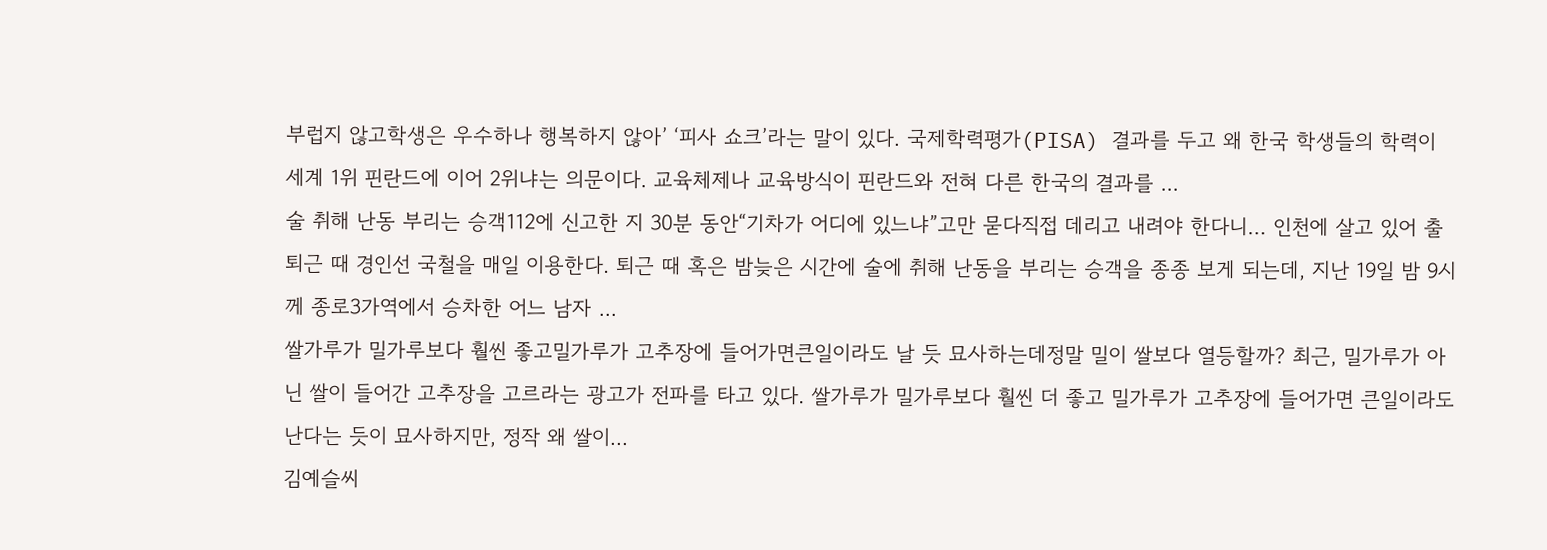부럽지 않고학생은 우수하나 행복하지 않아’ ‘피사 쇼크’라는 말이 있다. 국제학력평가(PISA) 결과를 두고 왜 한국 학생들의 학력이 세계 1위 핀란드에 이어 2위냐는 의문이다. 교육체제나 교육방식이 핀란드와 전혀 다른 한국의 결과를 ...
술 취해 난동 부리는 승객112에 신고한 지 30분 동안“기차가 어디에 있느냐”고만 묻다직접 데리고 내려야 한다니… 인천에 살고 있어 출퇴근 때 경인선 국철을 매일 이용한다. 퇴근 때 혹은 밤늦은 시간에 술에 취해 난동을 부리는 승객을 종종 보게 되는데, 지난 19일 밤 9시께 종로3가역에서 승차한 어느 남자 ...
쌀가루가 밀가루보다 훨씬 좋고밀가루가 고추장에 들어가면큰일이라도 날 듯 묘사하는데정말 밀이 쌀보다 열등할까? 최근, 밀가루가 아닌 쌀이 들어간 고추장을 고르라는 광고가 전파를 타고 있다. 쌀가루가 밀가루보다 훨씬 더 좋고 밀가루가 고추장에 들어가면 큰일이라도 난다는 듯이 묘사하지만, 정작 왜 쌀이...
김예슬씨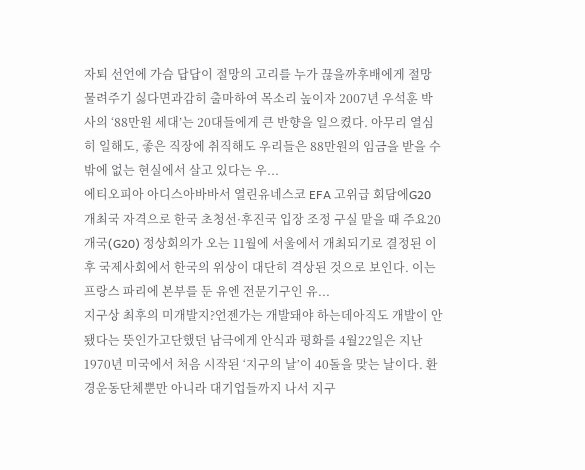자퇴 선언에 가슴 답답이 절망의 고리를 누가 끊을까후배에게 절망 물려주기 싫다면과감히 출마하여 목소리 높이자 2007년 우석훈 박사의 ‘88만원 세대’는 20대들에게 큰 반향을 일으켰다. 아무리 열심히 일해도, 좋은 직장에 취직해도 우리들은 88만원의 임금을 받을 수밖에 없는 현실에서 살고 있다는 우...
에티오피아 아디스아바바서 열린유네스코 EFA 고위급 회담에G20 개최국 자격으로 한국 초청선·후진국 입장 조정 구실 맡을 때 주요20개국(G20) 정상회의가 오는 11월에 서울에서 개최되기로 결정된 이후 국제사회에서 한국의 위상이 대단히 격상된 것으로 보인다. 이는 프랑스 파리에 본부를 둔 유엔 전문기구인 유...
지구상 최후의 미개발지?언젠가는 개발돼야 하는데아직도 개발이 안 됐다는 뜻인가고단했던 남극에게 안식과 평화를 4월22일은 지난 1970년 미국에서 처음 시작된 ‘지구의 날’이 40돌을 맞는 날이다. 환경운동단체뿐만 아니라 대기업들까지 나서 지구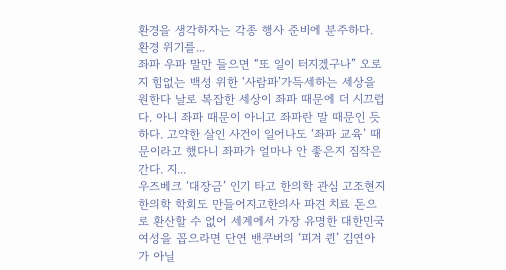환경을 생각하자는 각종 행사 준비에 분주하다. 환경 위기를...
좌파 우파 말만 들으면 “또 일이 터지겠구나” 오로지 힘없는 백성 위한 ‘사람파’가득세하는 세상을 원한다 날로 복잡한 세상이 좌파 때문에 더 시끄럽다. 아니 좌파 때문이 아니고 좌파란 말 때문인 듯하다. 고약한 살인 사건이 일어나도 ‘좌파 교육’ 때문이라고 했다니 좌파가 얼마나 안 좋은지 짐작은 간다. 지...
우즈베크 ‘대장금’ 인기 타고 한의학 관심 고조현지 한의학 학회도 만들어지고한의사 파견 치료 돈으로 환산할 수 없어 세계에서 가장 유명한 대한민국 여성을 꼽으라면 단연 밴쿠버의 ‘피겨 퀸’ 김연아가 아닐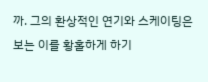까. 그의 환상적인 연기와 스케이팅은 보는 이를 황홀하게 하기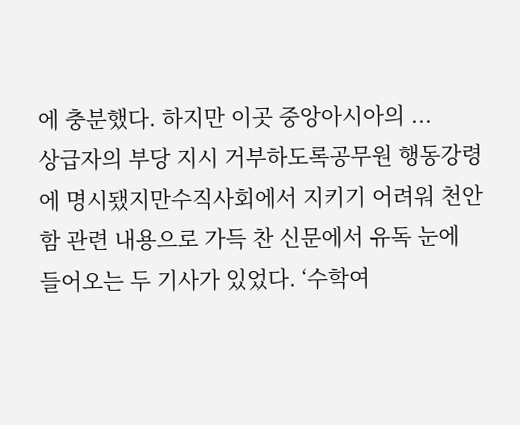에 충분했다. 하지만 이곳 중앙아시아의 ...
상급자의 부당 지시 거부하도록공무원 행동강령에 명시됐지만수직사회에서 지키기 어려워 천안함 관련 내용으로 가득 찬 신문에서 유독 눈에 들어오는 두 기사가 있었다. ‘수학여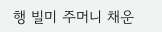행 빌미 주머니 채운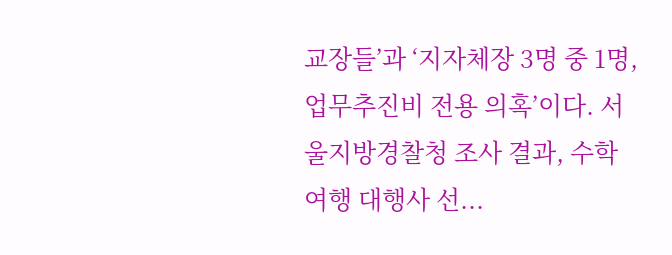교장들’과 ‘지자체장 3명 중 1명, 업무추진비 전용 의혹’이다. 서울지방경찰청 조사 결과, 수학여행 대행사 선...